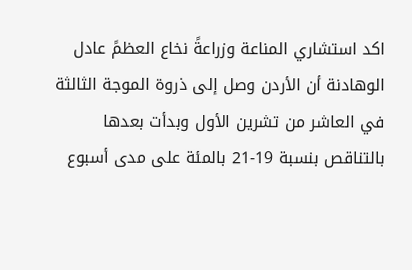اكد استشاري المناعة وزراعةً نخاع العظمً عادل الوهادنة أن الأردن وصل إلى ذروة الموجة الثالثة في العاشر من تشرين الأول وبدأت بعدها بالتناقص بنسبة 19-21 بالمئة على مدى أسبوع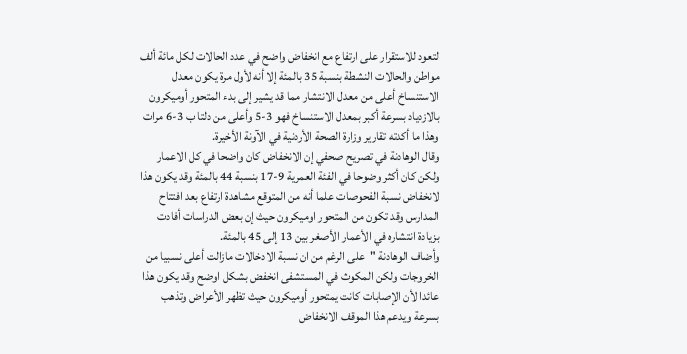لتعود للاستقرار على ارتفاع مع انخفاض واضح في عدد الحالات لكل مائة ألف مواطن والحالات النشطة بنسبة 35 بالمئة إلا أنه لأول مرة يكون معدل الاستنساخ أعلى من معدل الانتشار مما قد يشير إلى بدء المتحور أوميكرون بالازدياد بسرعة أكبر بمعدل الاستنساخ فهو 3-5 وأعلى من دلتا ب 3-6 مرات وهذا ما أكدته تقارير وزارة الصحة الأردنية في الآونة الأخيرة.
وقال الوهادنة في تصريح صحفي إن الانخفاض كان واضحا في كل الاعمار ولكن كان أكثر وضوحا في الفئة العمرية 9-17 بنسبة 44 بالمئة وقد يكون هذا لانخفاض نسبة الفحوصات علما أنه من المتوقع مشاهدة ارتفاع بعد افتتاح المدارس وقد تكون من المتحور اوميكرون حيث إن بعض الدراسات أفادت بزيادة انتشاره في الأعمار الأصغر بين 13 إلى 45 بالمئة.
وأضاف الوهادنة "على الرغم من ان نسبة الادخالات مازالت أعلى نسبيا من الخروجات ولكن المكوث في المستشفى انخفض بشكل اوضح وقد يكون هذا عائدا لأن الإصابات كانت يمتحور أوميكرون حيث تظهر الأعراض وتذهب بسرعة ويدعم هذا الموقف الانخفاض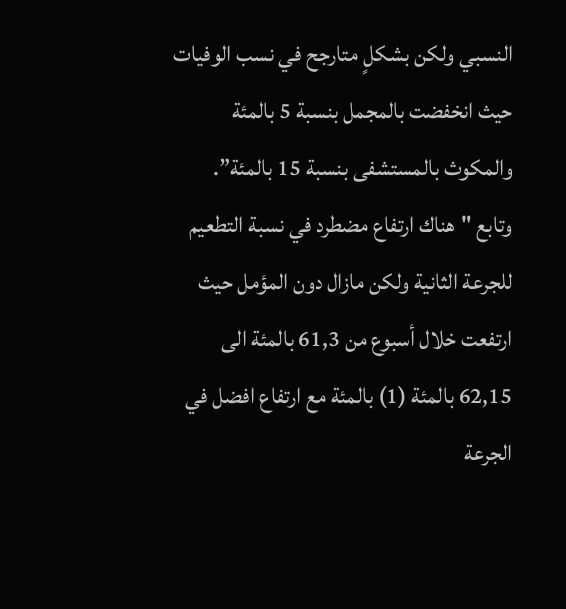النسبي ولكن بشكلٍ متارجح في نسب الوفيات حيث انخفضت بالمجمل بنسبة 5 بالمئة والمكوث بالمستشفى بنسبة 15 بالمئة”.
وتابع "هناك ارتفاع مضطرد في نسبة التطعيم للجرعة الثانية ولكن مازال دون المؤمل حيث ارتفعت خلال أسبوع من 61,3 بالمئة الى 62,15 بالمئة (1) بالمئة مع ارتفاع افضل في الجرعة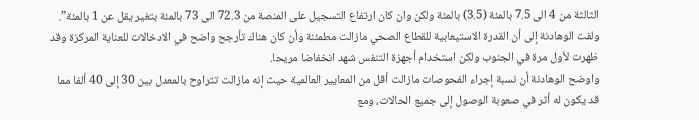الثالثة من 4 الى 7.5 بالمئة (3.5) بالمئة ولكن وان كان ارتفاع التسجيل على المنصة من 72.3 الى 73 بالمئة بتغير يقل عن 1 بالمئة”.
ولفت الوهادنة إلى أن القدرة الاستيعابية للقطاع الصحي مازالت مطمئنة وأن كان هناك تأرجح واضح في الادخالات للعناية المركزة وقد ظهرت لأول مرة في الجنوب ولكن استخدام أجهزة التنفس شهد انخفاضا مريحا.
واوضح الوهادنة أن نسبة إجراء الفحوصات مازالت أقل من المعايير العالمية حيث إنه مازالت تتراوح بالمعدل بين 30 إلى 40 ألفا مما قد يكون له أثر في صعوبة الوصول إلى جميع الحالات، ومع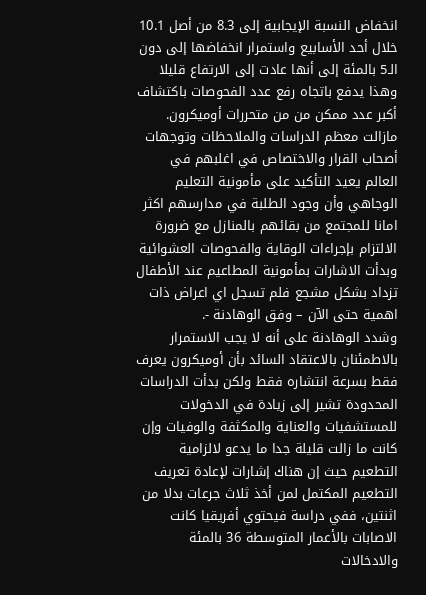انخفاض النسبة الإيجابية إلى 8.3 من أصل 10.1 خلال أحد الأسابيع واستمرار انخفاضها إلى دون الـ5 بالمئة إلى أنها عادت إلى الارتفاع قليلا وهذا يدفع باتجاه رفع عدد الفحوصات باكتشاف أكبر عدد ممكن من من متحررات أوميكرون.
مازالت معظم الدراسات والملاحظات وتوجهات أصحاب القرار والاختصاص في اغلبهم في العالم يعيد التأكيد على مأمونية التعليم الوجاهي وأن وجود الطلبة في مدارسهم اكثر امانا للمجتمع من بقائهم بالمنازل مع ضرورة الالتزام بإجراءات الوقاية والفحوصات العشوائية وبدأت الاشارات بمأمونية المطاعيم عند الأطفال تزداد بشكل مشجع فلم تسجل اي اعراض ذات اهمية حتى الآن – وفق الوهادنة -.
وشدد الوهادنة على أنه لا يجب الاستمرار بالاطمئنان بالاعتقاد السائد بأن أوميكرون يعرف فقط بسرعة انتشاره فقط ولكن بدأت الدراسات المحدودة تشير إلى زيادة في الدخولات للمستشفيات والعناية والمكثفة والوفيات وإن كانت ما زالت قليلة جدا ما يدعو لالزامية التطعيم حيث إن هناك إشارات لإعادة تعريف التطعيم المكتمل لمن أخذ ثلاث جرعات بدلا من اثنتين، ففي دراسة فيحتوي أفريقيا كانت الاصابات بالأعمار المتوسطة 36 بالمئة والادخالات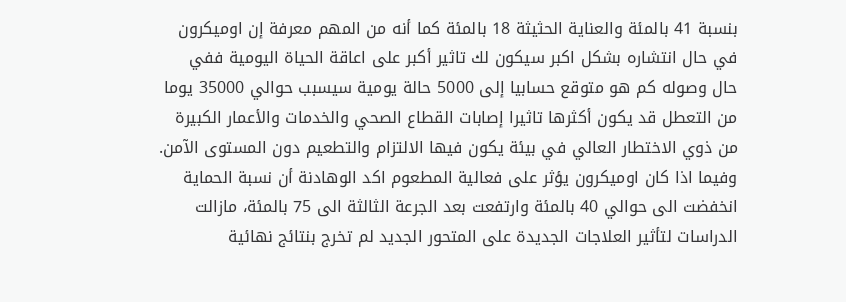بنسبة 41 بالمئة والعناية الحثيثة 18 بالمئة كما أنه من المهم معرفة إن اوميكرون في حال انتشاره بشكل اكبر سيكون لك تاثير أكبر على اعاقة الحياة اليومية ففي حال وصوله كم هو متوقع حسابيا إلى 5000 حالة يومية سيسبب حوالي 35000 يوما من التعطل قد يكون أكثرها تاثيرا إصابات القطاع الصحي والخدمات والأعمار الكبيرة من ذوي الاختطار العالي في بيئة يكون فيها الالتزام والتطعيم دون المستوى الآمن.
وفيما اذا كان اوميكرون يؤثر على فعالية المطعوم اكد الوهادنة أن نسبة الحماية انخفضت الى حوالي 40 بالمئة وارتفعت بعد الجرعة الثالثة الى 75 بالمئة، مازالت الدراسات لتأثير العلاجات الجديدة على المتحور الجديد لم تخرج بنتائج نهائية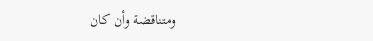ومتناقضة وأن كان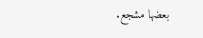بعضها مشجع.